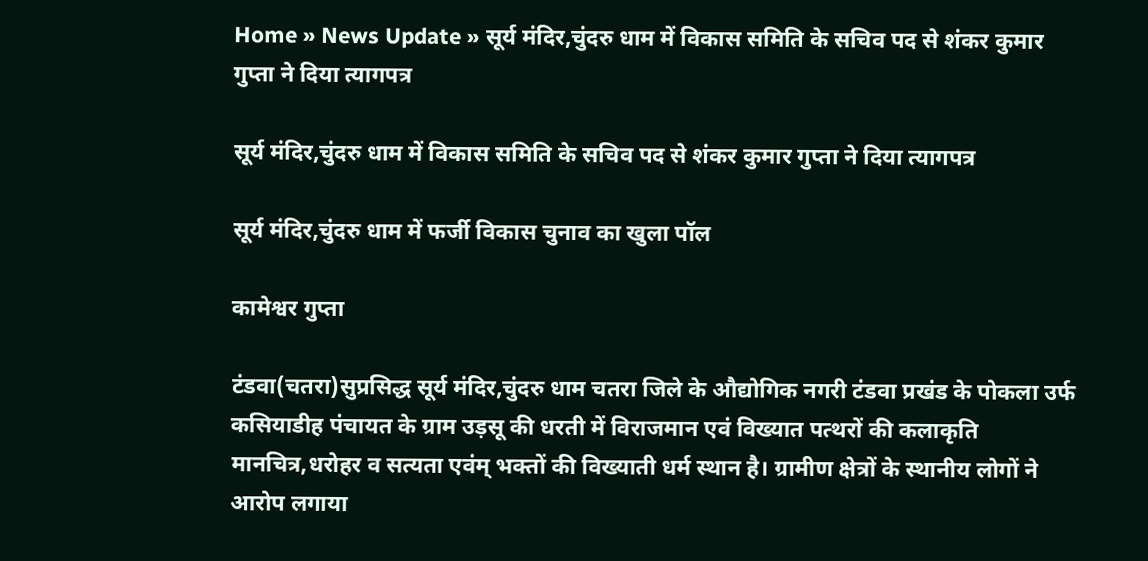Home » News Update » सूर्य मंदिर,चुंदरु धाम में विकास समिति के सचिव पद से शंकर कुमार गुप्ता ने दिया त्यागपत्र

सूर्य मंदिर,चुंदरु धाम में विकास समिति के सचिव पद से शंकर कुमार गुप्ता ने दिया त्यागपत्र

सूर्य मंदिर,चुंदरु धाम में फर्जी विकास चुनाव का खुला पॉल

कामेश्वर गुप्ता

टंडवा(चतरा)सुप्रसिद्ध सूर्य मंदिर,चुंदरु धाम चतरा जिले के औद्योगिक नगरी टंडवा प्रखंड के पोकला उर्फ कसियाडीह पंचायत के ग्राम उड़सू की धरती में विराजमान एवं विख्यात पत्थरों की कलाकृति मानचित्र,धरोहर व सत्यता एवंम् भक्तों की विख्याती धर्म स्थान है। ग्रामीण क्षेत्रों के स्थानीय लोगों ने आरोप लगाया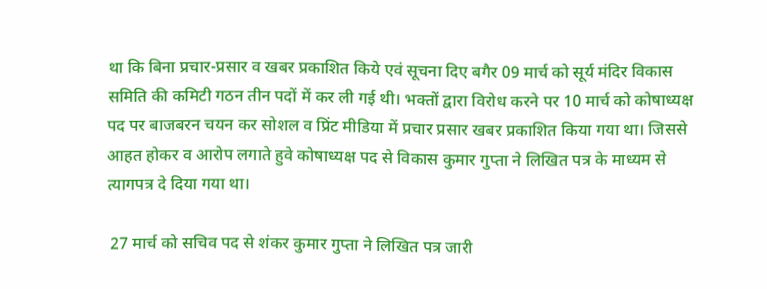था कि बिना प्रचार-प्रसार व खबर प्रकाशित किये एवं सूचना दिए बगैर 09 मार्च को सूर्य मंदिर विकास समिति की कमिटी गठन तीन पदों में कर ली गई थी। भक्तों द्वारा विरोध करने पर 10 मार्च को कोषाध्यक्ष पद पर बाजबरन चयन कर सोशल व प्रिंट मीडिया में प्रचार प्रसार खबर प्रकाशित किया गया था। जिससे आहत होकर व आरोप लगाते हुवे कोषाध्यक्ष पद से विकास कुमार गुप्ता ने लिखित पत्र के माध्यम से त्यागपत्र दे दिया गया था।

 27 मार्च को सचिव पद से शंकर कुमार गुप्ता ने लिखित पत्र जारी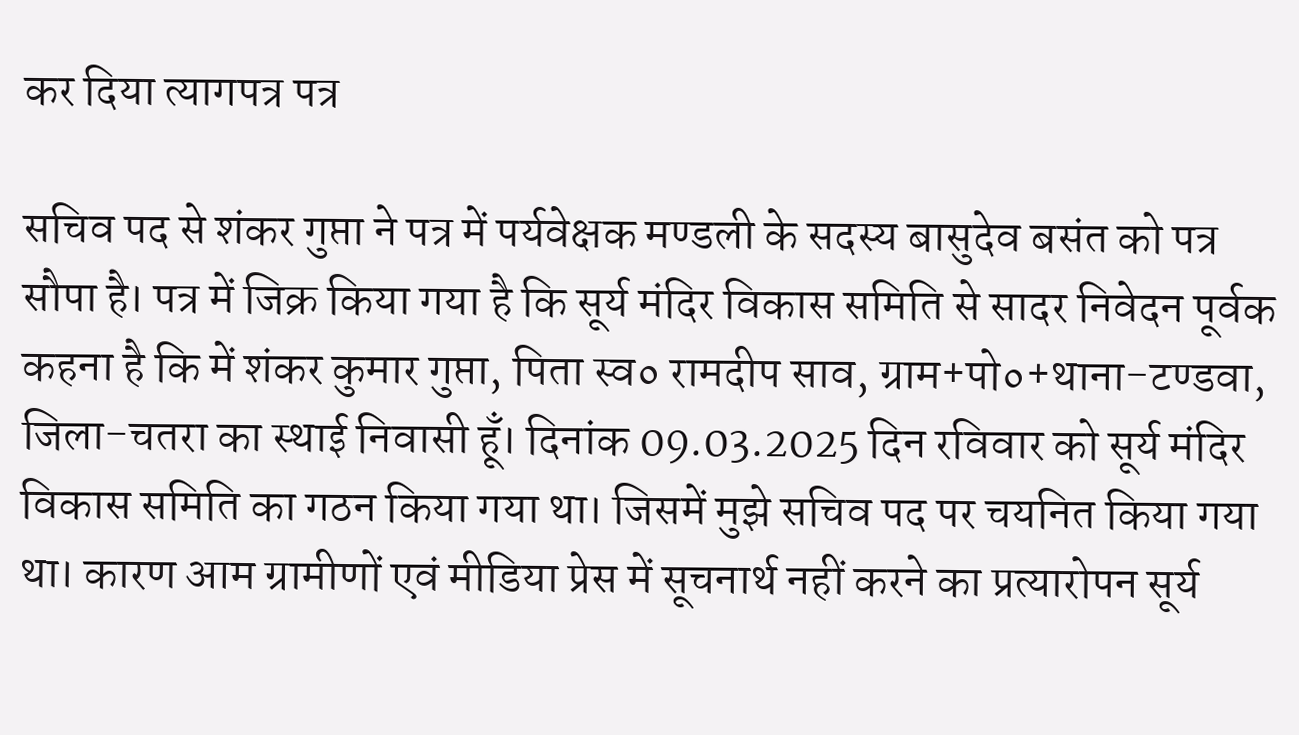कर दिया त्यागपत्र पत्र

सचिव पद से शंकर गुप्ता ने पत्र में पर्यवेक्षक मण्डली के सदस्य बासुदेव बसंत को पत्र सौपा है। पत्र में जिक्र किया गया है कि सूर्य मंदिर विकास समिति से सादर निवेदन पूर्वक कहना है कि में शंकर कुमार गुप्ता, पिता स्व० रामदीप साव, ग्राम+पो०+थाना-टण्डवा, जिला-चतरा का स्थाई निवासी हूँ। दिनांक 09.03.2025 दिन रविवार को सूर्य मंदिर विकास समिति का गठन किया गया था। जिसमें मुझे सचिव पद पर चयनित किया गया था। कारण आम ग्रामीणों एवं मीडिया प्रेस में सूचनार्थ नहीं करने का प्रत्यारोपन सूर्य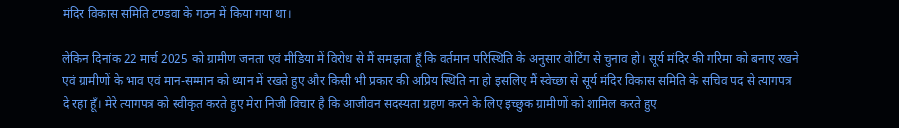मंदिर विकास समिति टण्डवा के गठन में किया गया था।

लेकिन दिनांक 22 मार्च 2025 को ग्रामीण जनता एवं मीडिया में विरोध से मैं समझता हूँ कि वर्तमान परिस्थिति के अनुसार वोटिंग से चुनाव हो। सूर्य मंदिर की गरिमा को बनाए रखने एवं ग्रामीणों के भाव एवं मान-सम्मान को ध्यान में रखते हुए और किसी भी प्रकार की अप्रिय स्थिति ना हो इसलिए मैं स्वेच्छा से सूर्य मंदिर विकास समिति के सचिव पद से त्यागपत्र दे रहा हूँ। मेरे त्यागपत्र को स्वीकृत करते हुए मेरा निजी विचार है कि आजीवन सदस्यता ग्रहण करने के लिए इच्छुक ग्रामीणों को शामिल करते हुए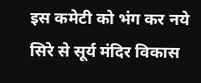इस कमेटी को भंग कर नये सिरे से सूर्य मंदिर विकास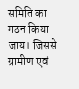समिति का गठन किया जाय। जिससे ग्रामीण एवं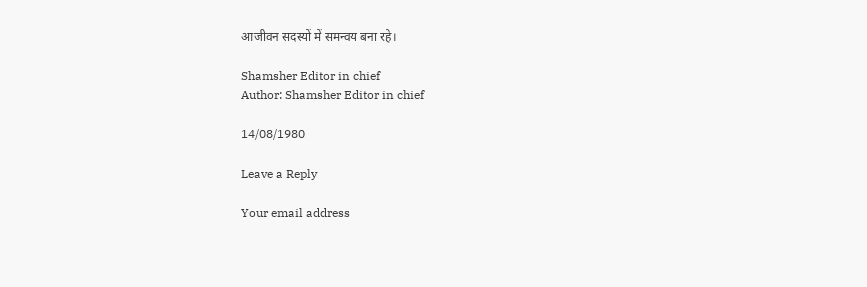आजीवन सदस्यों में समन्वय बना रहे।

Shamsher Editor in chief
Author: Shamsher Editor in chief

14/08/1980

Leave a Reply

Your email address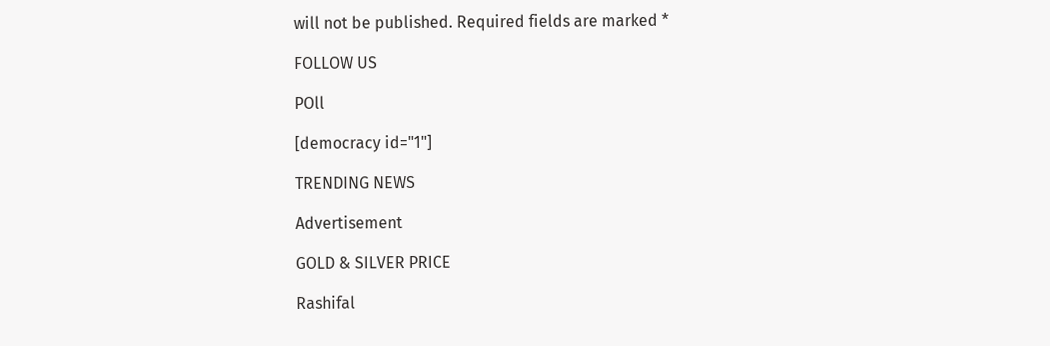will not be published. Required fields are marked *

FOLLOW US

POll

[democracy id="1"]

TRENDING NEWS

Advertisement

GOLD & SILVER PRICE

Rashifal